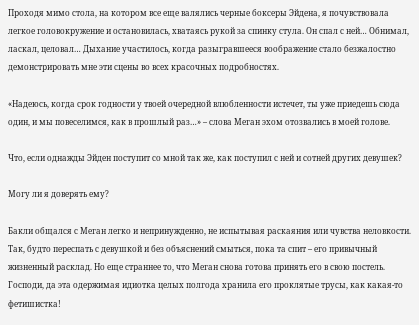Проходя мимо стола, на котором все еще валялись черные боксеры Эйдена, я почувствовала легкое головокружение и остановилась, хватаясь рукой за спинку стула. Он спал с ней… Обнимал, ласкал, целовал… Дыхание участилось, когда разыгравшееся воображение стало безжалостно демонстрировать мне эти сцены во всех красочных подробностях.

«Надеюсь, когда срок годности у твоей очередной влюбленности истечет, ты уже приедешь сюда один, и мы повеселимся, как в прошлый раз…» – слова Меган эхом отозвались в моей голове.

Что, если однажды Эйден поступит со мной так же, как поступил с ней и сотней других девушек?

Могу ли я доверять ему?

Бакли общался с Меган легко и непринужденно, не испытывая раскаяния или чувства неловкости. Так, будто переспать с девушкой и без объяснений смыться, пока та спит – его привычный жизненный расклад. Но еще страннее то, что Меган снова готова принять его в свою постель. Господи, да эта одержимая идиотка целых полгода хранила его проклятые трусы, как какая-то фетишистка!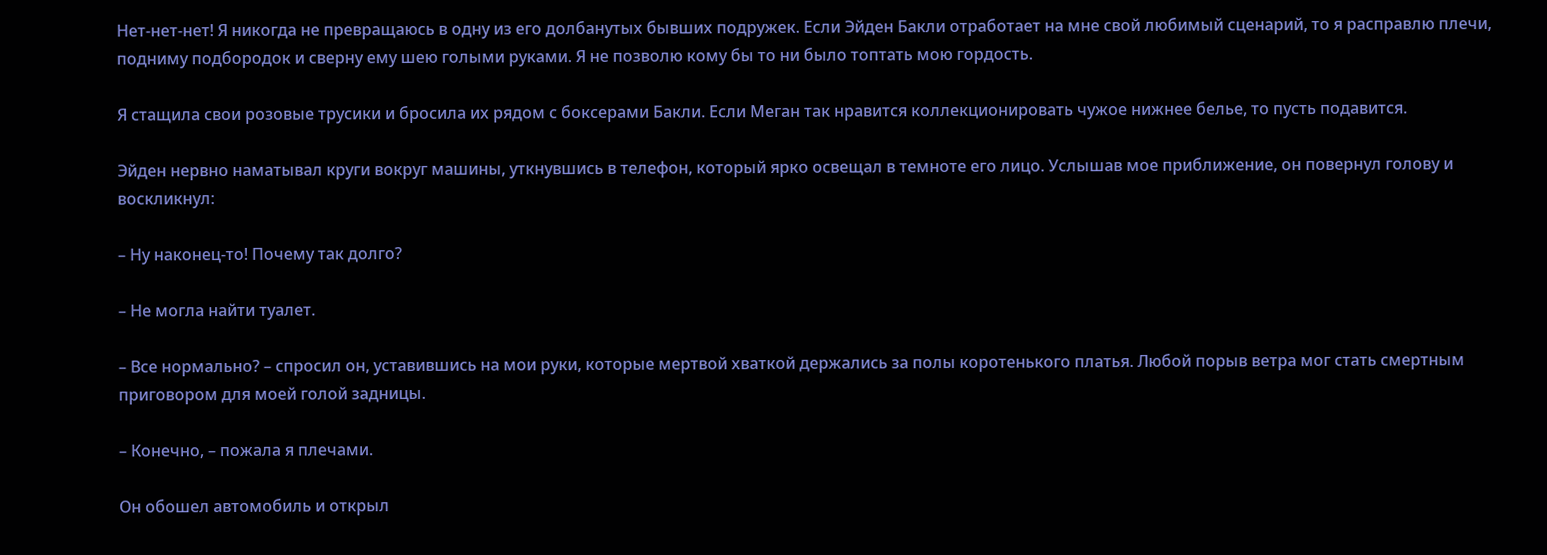Нет-нет-нет! Я никогда не превращаюсь в одну из его долбанутых бывших подружек. Если Эйден Бакли отработает на мне свой любимый сценарий, то я расправлю плечи, подниму подбородок и сверну ему шею голыми руками. Я не позволю кому бы то ни было топтать мою гордость.

Я стащила свои розовые трусики и бросила их рядом с боксерами Бакли. Если Меган так нравится коллекционировать чужое нижнее белье, то пусть подавится.

Эйден нервно наматывал круги вокруг машины, уткнувшись в телефон, который ярко освещал в темноте его лицо. Услышав мое приближение, он повернул голову и воскликнул:

– Ну наконец-то! Почему так долго?

– Не могла найти туалет.

– Все нормально? – спросил он, уставившись на мои руки, которые мертвой хваткой держались за полы коротенького платья. Любой порыв ветра мог стать смертным приговором для моей голой задницы.

– Конечно, – пожала я плечами.

Он обошел автомобиль и открыл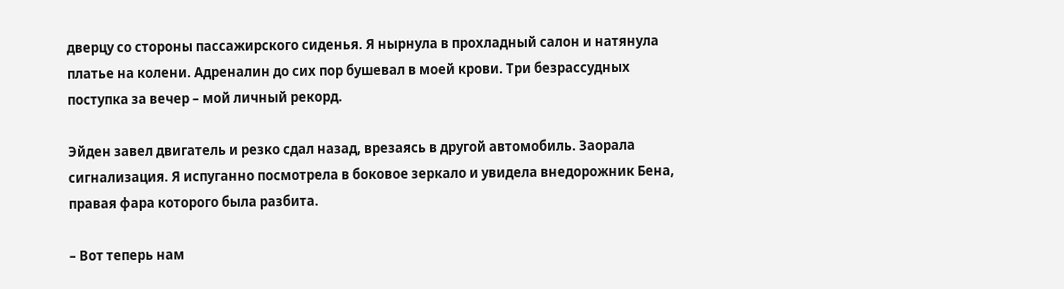дверцу со стороны пассажирского сиденья. Я нырнула в прохладный салон и натянула платье на колени. Адреналин до сих пор бушевал в моей крови. Три безрассудных поступка за вечер – мой личный рекорд.

Эйден завел двигатель и резко сдал назад, врезаясь в другой автомобиль. Заорала сигнализация. Я испуганно посмотрела в боковое зеркало и увидела внедорожник Бена, правая фара которого была разбита.

– Вот теперь нам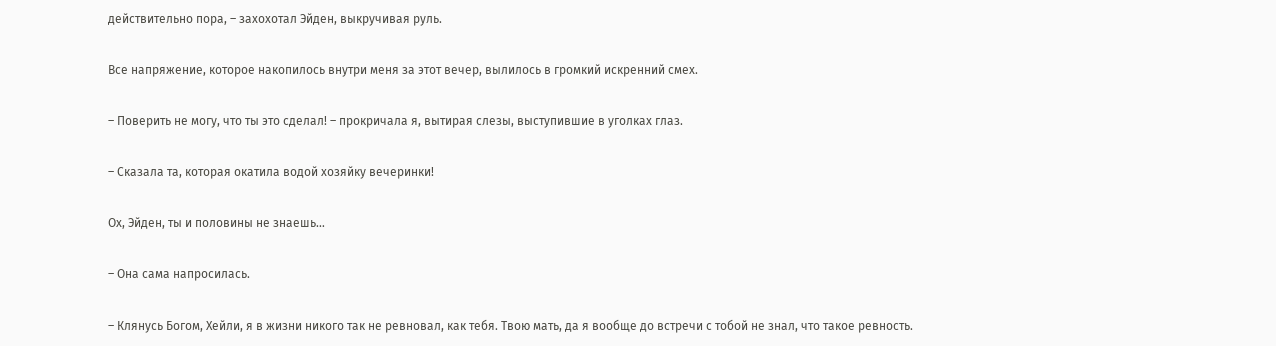действительно пора, – захохотал Эйден, выкручивая руль.

Все напряжение, которое накопилось внутри меня за этот вечер, вылилось в громкий искренний смех.

– Поверить не могу, что ты это сделал! – прокричала я, вытирая слезы, выступившие в уголках глаз.

– Сказала та, которая окатила водой хозяйку вечеринки!

Ох, Эйден, ты и половины не знаешь…

– Она сама напросилась.

– Клянусь Богом, Хейли, я в жизни никого так не ревновал, как тебя. Твою мать, да я вообще до встречи с тобой не знал, что такое ревность.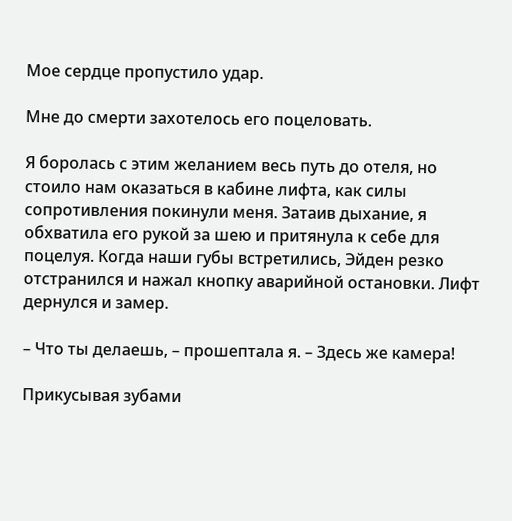Мое сердце пропустило удар.

Мне до смерти захотелось его поцеловать.

Я боролась с этим желанием весь путь до отеля, но стоило нам оказаться в кабине лифта, как силы сопротивления покинули меня. Затаив дыхание, я обхватила его рукой за шею и притянула к себе для поцелуя. Когда наши губы встретились, Эйден резко отстранился и нажал кнопку аварийной остановки. Лифт дернулся и замер.

– Что ты делаешь, – прошептала я. – Здесь же камера!

Прикусывая зубами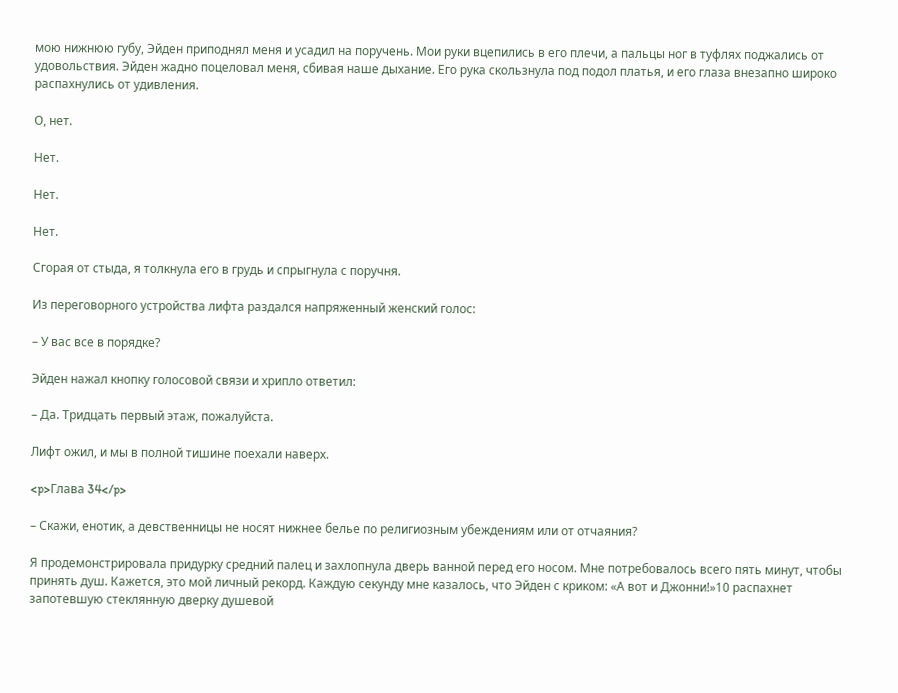мою нижнюю губу, Эйден приподнял меня и усадил на поручень. Мои руки вцепились в его плечи, а пальцы ног в туфлях поджались от удовольствия. Эйден жадно поцеловал меня, сбивая наше дыхание. Его рука скользнула под подол платья, и его глаза внезапно широко распахнулись от удивления.

О, нет.

Нет.

Нет.

Нет.

Сгорая от стыда, я толкнула его в грудь и спрыгнула с поручня.

Из переговорного устройства лифта раздался напряженный женский голос:

– У вас все в порядке?

Эйден нажал кнопку голосовой связи и хрипло ответил:

– Да. Тридцать первый этаж, пожалуйста.

Лифт ожил, и мы в полной тишине поехали наверх.

<p>Глава 34</p>

– Скажи, енотик, а девственницы не носят нижнее белье по религиозным убеждениям или от отчаяния?

Я продемонстрировала придурку средний палец и захлопнула дверь ванной перед его носом. Мне потребовалось всего пять минут, чтобы принять душ. Кажется, это мой личный рекорд. Каждую секунду мне казалось, что Эйден с криком: «А вот и Джонни!»10 распахнет запотевшую стеклянную дверку душевой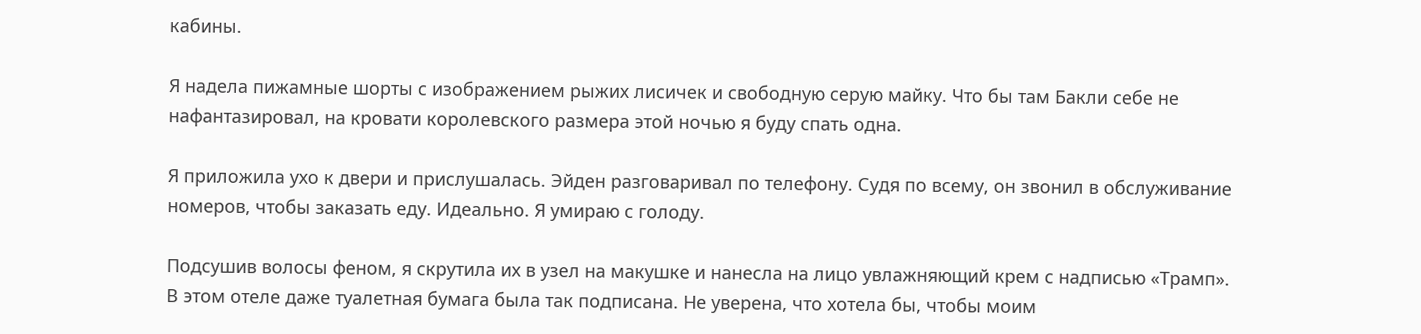кабины.

Я надела пижамные шорты с изображением рыжих лисичек и свободную серую майку. Что бы там Бакли себе не нафантазировал, на кровати королевского размера этой ночью я буду спать одна.

Я приложила ухо к двери и прислушалась. Эйден разговаривал по телефону. Судя по всему, он звонил в обслуживание номеров, чтобы заказать еду. Идеально. Я умираю с голоду.

Подсушив волосы феном, я скрутила их в узел на макушке и нанесла на лицо увлажняющий крем с надписью «Трамп». В этом отеле даже туалетная бумага была так подписана. Не уверена, что хотела бы, чтобы моим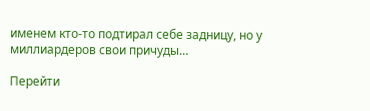именем кто-то подтирал себе задницу, но у миллиардеров свои причуды…

Перейти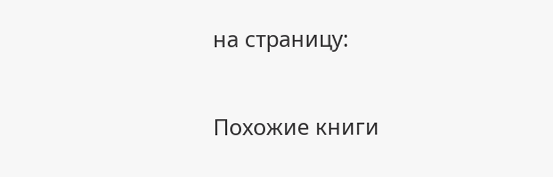на страницу:

Похожие книги